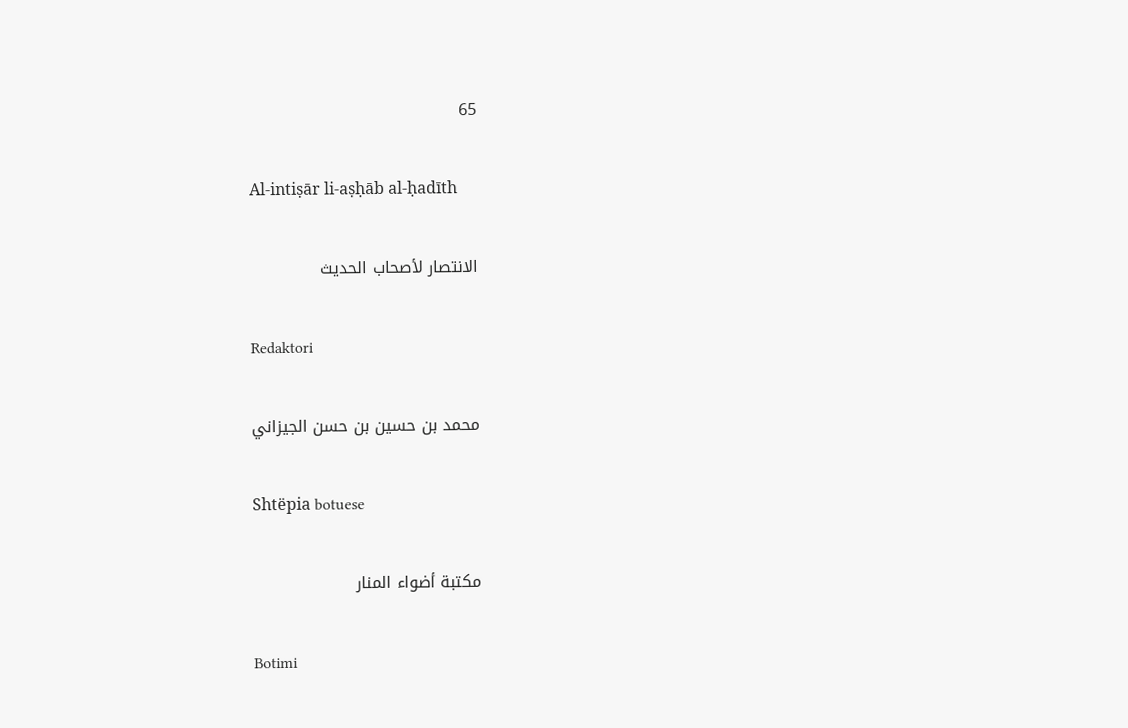65

Al-intiṣār li-aṣḥāb al-ḥadīth

الانتصار لأصحاب الحديث

Redaktori

محمد بن حسين بن حسن الجيزاني

Shtëpia botuese

مكتبة أضواء المنار

Botimi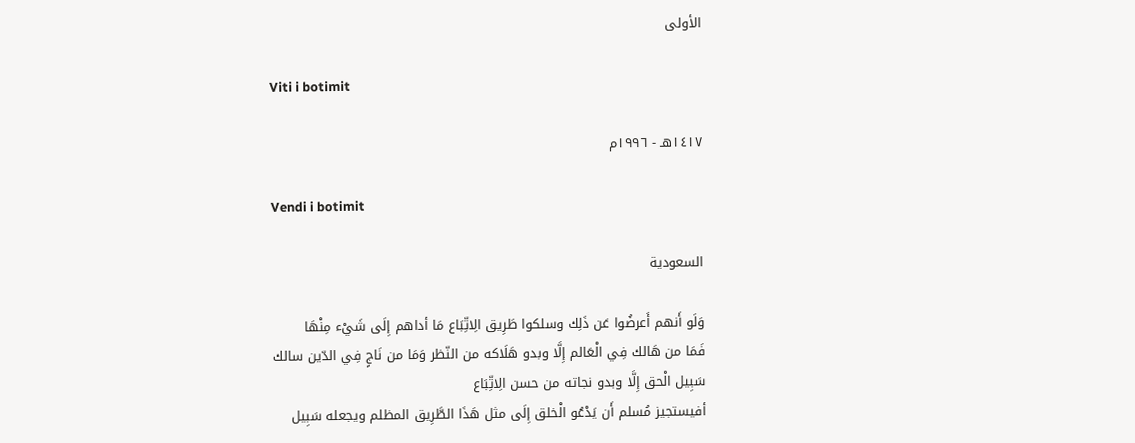الأولى

Viti i botimit

١٤١٧هـ - ١٩٩٦م

Vendi i botimit

السعودية

وَلَو أَنهم أَعرضُوا عَن ذَلِك وسلكوا طَرِيق الِاتِّبَاع مَا أداهم إِلَى شَيْء مِنْهَا
فَمَا من هَالك فِي الْعَالم إِلَّا وبدو هَلَاكه من النّظر وَمَا من نَاجٍ فِي الدّين سالك سَبِيل الْحق إِلَّا وبدو نجاته من حسن الِاتِّبَاع
أفيستجيز مُسلم أَن يَدْعُو الْخلق إِلَى مثل هَذَا الطَّرِيق المظلم ويجعله سَبِيل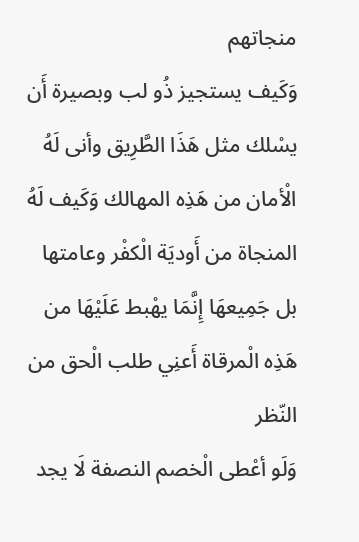منجاتهم
وَكَيف يستجيز ذُو لب وبصيرة أَن يسْلك مثل هَذَا الطَّرِيق وأنى لَهُ الْأمان من هَذِه المهالك وَكَيف لَهُ المنجاة من أَوديَة الْكفْر وعامتها بل جَمِيعهَا إِنَّمَا يهْبط عَلَيْهَا من هَذِه الْمرقاة أَعنِي طلب الْحق من النّظر
وَلَو أعْطى الْخصم النصفة لَا يجد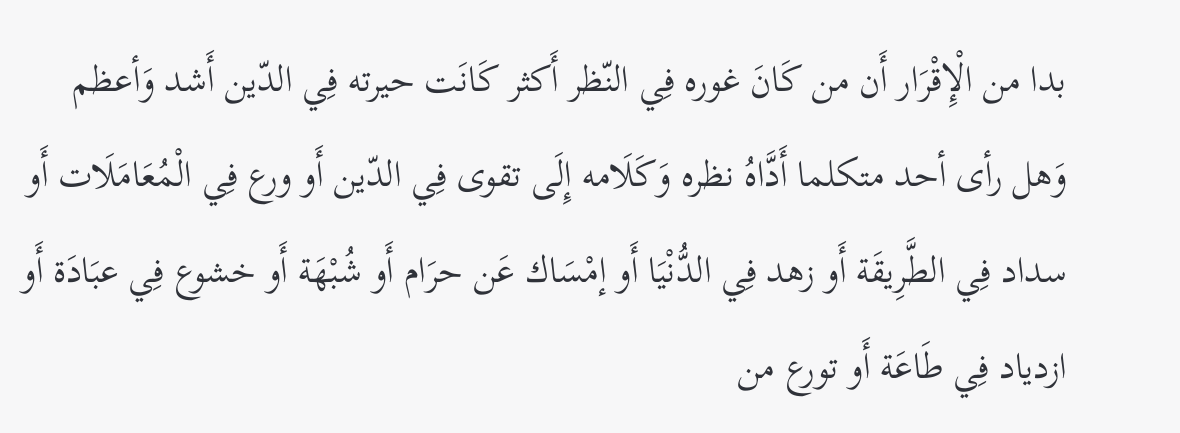بدا من الْإِقْرَار أَن من كَانَ غوره فِي النّظر أَكثر كَانَت حيرته فِي الدّين أَشد وَأعظم
وَهل رأى أحد متكلما أَدَّاهُ نظره وَكَلَامه إِلَى تقوى فِي الدّين أَو ورع فِي الْمُعَامَلَات أَو سداد فِي الطَّرِيقَة أَو زهد فِي الدُّنْيَا أَو إمْسَاك عَن حرَام أَو شُبْهَة أَو خشوع فِي عبَادَة أَو ازدياد فِي طَاعَة أَو تورع من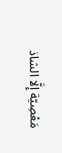مَعْصِيّة إِلَّا الشاذ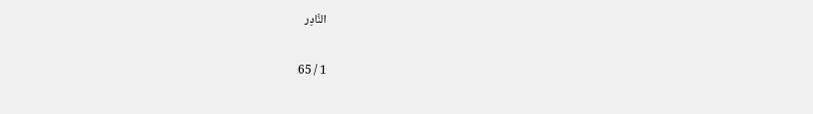النَّادِر

1 / 65